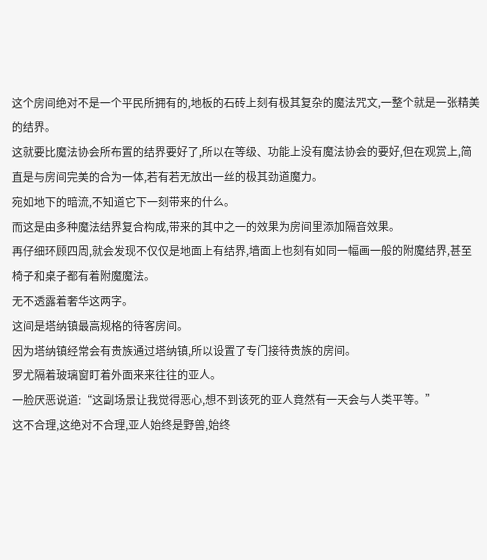这个房间绝对不是一个平民所拥有的,地板的石砖上刻有极其复杂的魔法咒文,一整个就是一张精美的结界。
这就要比魔法协会所布置的结界要好了,所以在等级、功能上没有魔法协会的要好,但在观赏上,简直是与房间完美的合为一体,若有若无放出一丝的极其劲道魔力。
宛如地下的暗流,不知道它下一刻带来的什么。
而这是由多种魔法结界复合构成,带来的其中之一的效果为房间里添加隔音效果。
再仔细环顾四周,就会发现不仅仅是地面上有结界,墙面上也刻有如同一幅画一般的附魔结界,甚至椅子和桌子都有着附魔魔法。
无不透露着奢华这两字。
这间是塔纳镇最高规格的待客房间。
因为塔纳镇经常会有贵族通过塔纳镇,所以设置了专门接待贵族的房间。
罗尤隔着玻璃窗盯着外面来来往往的亚人。
一脸厌恶说道:“这副场景让我觉得恶心,想不到该死的亚人竟然有一天会与人类平等。”
这不合理,这绝对不合理,亚人始终是野兽,始终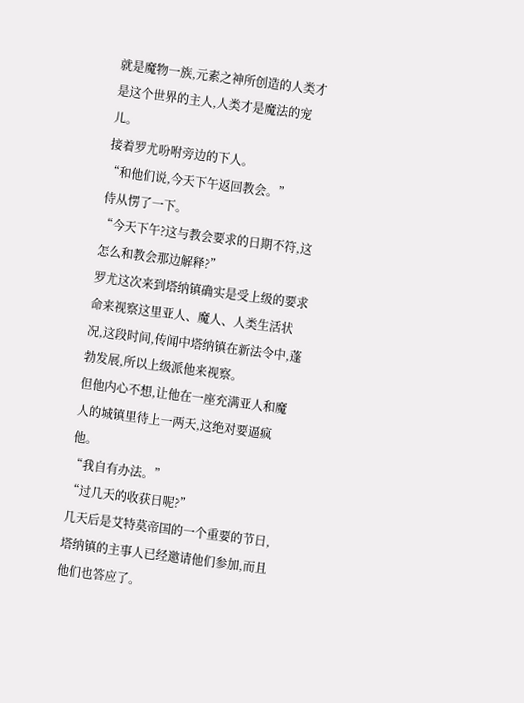就是魔物一族,元素之神所创造的人类才是这个世界的主人,人类才是魔法的宠儿。
接着罗尤吩咐旁边的下人。
“和他们说,今天下午返回教会。”
侍从愣了一下。
“今天下午?这与教会要求的日期不符,这怎么和教会那边解释?”
罗尤这次来到塔纳镇确实是受上级的要求命来视察这里亚人、魔人、人类生活状况,这段时间,传闻中塔纳镇在新法令中,蓬勃发展,所以上级派他来视察。
但他内心不想,让他在一座充满亚人和魔人的城镇里待上一两天,这绝对要逼疯他。
“我自有办法。”
“过几天的收获日呢?”
几天后是艾特莫帝国的一个重要的节日,塔纳镇的主事人已经邀请他们参加,而且他们也答应了。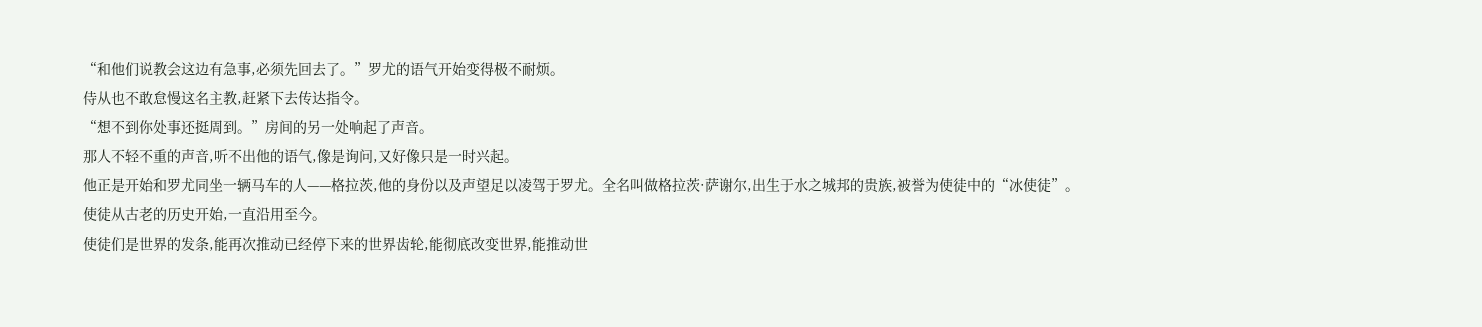“和他们说教会这边有急事,必须先回去了。”罗尤的语气开始变得极不耐烦。
侍从也不敢怠慢这名主教,赶紧下去传达指令。
“想不到你处事还挺周到。”房间的另一处响起了声音。
那人不轻不重的声音,听不出他的语气,像是询问,又好像只是一时兴起。
他正是开始和罗尤同坐一辆马车的人——格拉茨,他的身份以及声望足以凌驾于罗尤。全名叫做格拉茨·萨谢尔,出生于水之城邦的贵族,被誉为使徒中的“冰使徒”。
使徒从古老的历史开始,一直沿用至今。
使徒们是世界的发条,能再次推动已经停下来的世界齿轮,能彻底改变世界,能推动世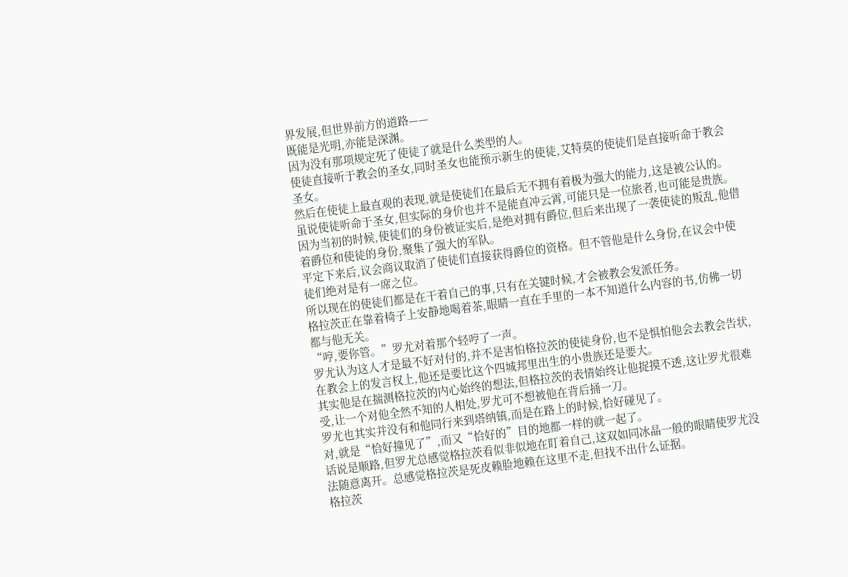界发展,但世界前方的道路——
既能是光明,亦能是深渊。
因为没有那项规定死了使徒了就是什么类型的人。
使徒直接听于教会的圣女,同时圣女也能预示新生的使徒,艾特莫的使徒们是直接听命于教会圣女。
然后在使徒上最直观的表现,就是使徒们在最后无不拥有着极为强大的能力,这是被公认的。
虽说使徒听命于圣女,但实际的身价也并不是能直冲云霄,可能只是一位旅者,也可能是贵族。
因为当初的时候,使徒们的身份被证实后,是绝对拥有爵位,但后来出现了一袭使徒的叛乱,他借着爵位和使徒的身份,聚集了强大的军队。
平定下来后,议会商议取消了使徒们直接获得爵位的资格。但不管他是什么身份,在议会中使徒们绝对是有一席之位。
所以现在的使徒们都是在干着自己的事,只有在关键时候,才会被教会发派任务。
格拉茨正在靠着椅子上安静地喝着茶,眼睛一直在手里的一本不知道什么内容的书,仿佛一切都与他无关。
“哼,要你管。”罗尤对着那个轻哼了一声。
罗尤认为这人才是最不好对付的,并不是害怕格拉茨的使徒身份,也不是惧怕他会去教会告状,在教会上的发言权上,他还是要比这个四城邦里出生的小贵族还是要大。
其实他是在揣测格拉茨的内心始终的想法,但格拉茨的表情始终让他捉摸不透,这让罗尤很难受,让一个对他全然不知的人相处,罗尤可不想被他在背后捅一刀。
罗尤也其实并没有和他同行来到塔纳镇,而是在路上的时候,恰好碰见了。
对,就是“恰好撞见了”,而又“恰好的”目的地都一样的就一起了。
话说是顺路,但罗尤总感觉格拉茨看似非似地在盯着自己,这双如同冰晶一般的眼睛使罗尤没法随意离开。总感觉格拉茨是死皮赖脸地赖在这里不走,但找不出什么证据。
格拉茨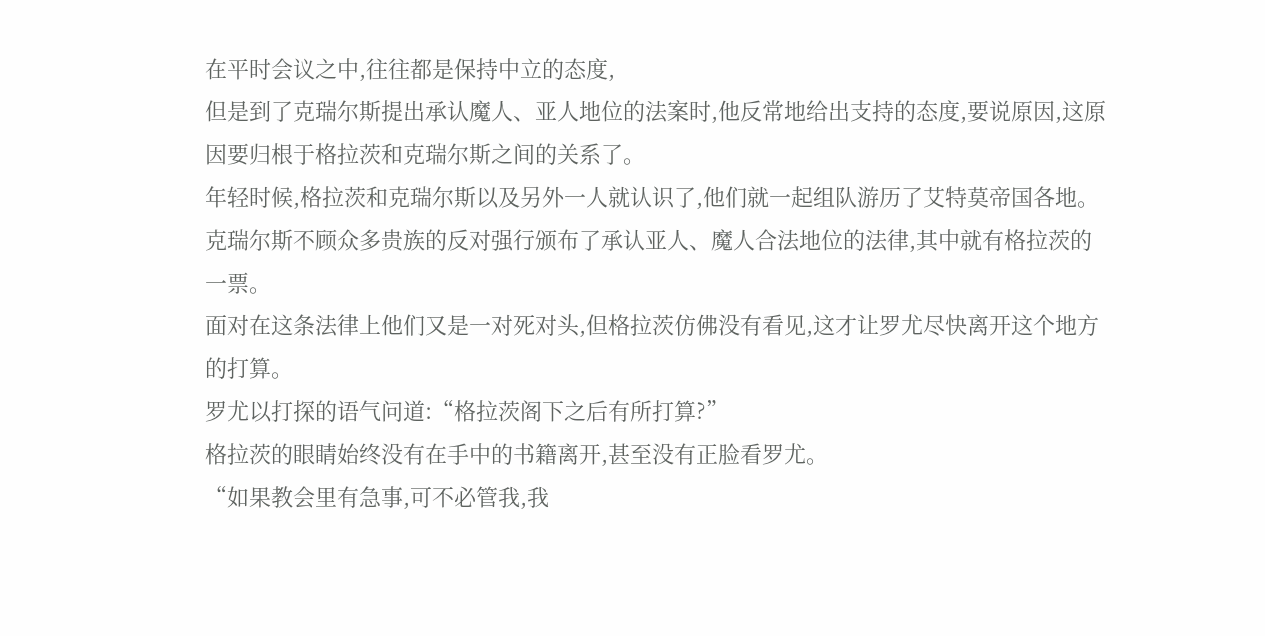在平时会议之中,往往都是保持中立的态度,
但是到了克瑞尔斯提出承认魔人、亚人地位的法案时,他反常地给出支持的态度,要说原因,这原因要归根于格拉茨和克瑞尔斯之间的关系了。
年轻时候,格拉茨和克瑞尔斯以及另外一人就认识了,他们就一起组队游历了艾特莫帝国各地。
克瑞尔斯不顾众多贵族的反对强行颁布了承认亚人、魔人合法地位的法律,其中就有格拉茨的一票。
面对在这条法律上他们又是一对死对头,但格拉茨仿佛没有看见,这才让罗尤尽快离开这个地方的打算。
罗尤以打探的语气问道:“格拉茨阁下之后有所打算?”
格拉茨的眼睛始终没有在手中的书籍离开,甚至没有正脸看罗尤。
“如果教会里有急事,可不必管我,我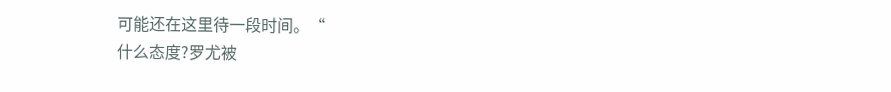可能还在这里待一段时间。“
什么态度?罗尤被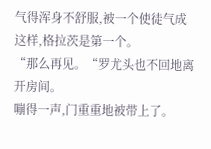气得浑身不舒服,被一个使徒气成这样,格拉茨是第一个。
“那么再见。“罗尤头也不回地离开房间。
嘣得一声,门重重地被带上了。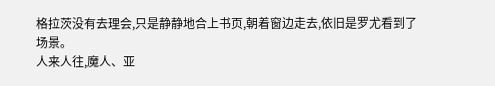格拉茨没有去理会,只是静静地合上书页,朝着窗边走去,依旧是罗尤看到了场景。
人来人往,魔人、亚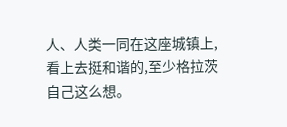人、人类一同在这座城镇上,看上去挺和谐的,至少格拉茨自己这么想。